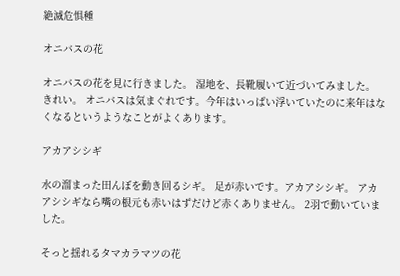絶滅危惧種

オニバスの花

オニバスの花を見に行きました。 湿地を、長靴履いて近づいてみました。 きれい。 オニバスは気まぐれです。今年はいっぱい浮いていたのに来年はなくなるというようなことがよくあります。

アカアシシギ

水の溜まった田んぼを動き回るシギ。 足が赤いです。アカアシシギ。 アカアシシギなら嘴の根元も赤いはずだけど赤くありません。 2羽で動いていました。

そっと揺れるタマカラマツの花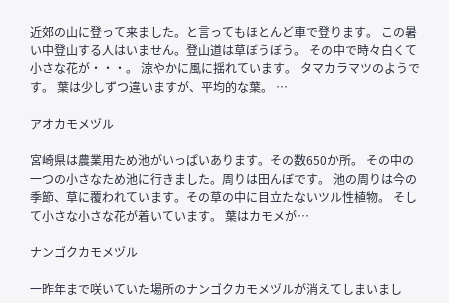近郊の山に登って来ました。と言ってもほとんど車で登ります。 この暑い中登山する人はいません。登山道は草ぼうぼう。 その中で時々白くて小さな花が・・・。 涼やかに風に揺れています。 タマカラマツのようです。 葉は少しずつ違いますが、平均的な葉。 …

アオカモメヅル

宮崎県は農業用ため池がいっぱいあります。その数650か所。 その中の一つの小さなため池に行きました。周りは田んぼです。 池の周りは今の季節、草に覆われています。その草の中に目立たないツル性植物。 そして小さな小さな花が着いています。 葉はカモメが…

ナンゴクカモメヅル

一昨年まで咲いていた場所のナンゴクカモメヅルが消えてしまいまし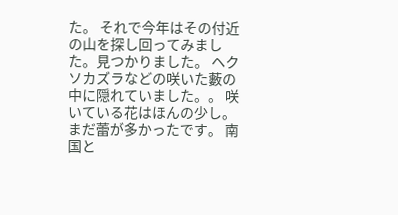た。 それで今年はその付近の山を探し回ってみました。見つかりました。 ヘクソカズラなどの咲いた藪の中に隠れていました。。 咲いている花はほんの少し。まだ蕾が多かったです。 南国と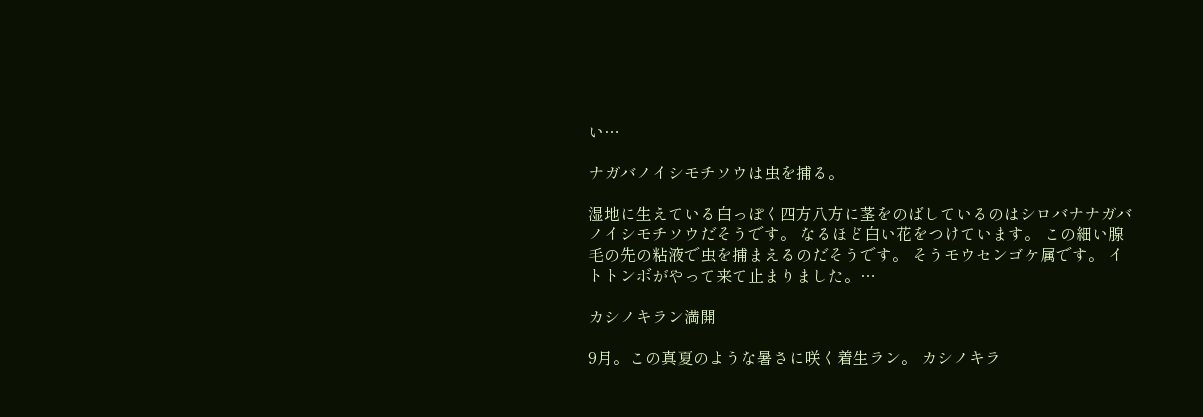い…

ナガバノイシモチソウは虫を捕る。

湿地に生えている白っぽく四方八方に茎をのばしているのはシロバナナガバノイシモチソウだそうです。 なるほど白い花をつけています。 この細い腺毛の先の粘液で虫を捕まえるのだそうです。 そうモウセンゴケ属です。 イトトンボがやって来て止まりました。…

カシノキラン満開

9月。この真夏のような暑さに咲く着生ラン。 カシノキラ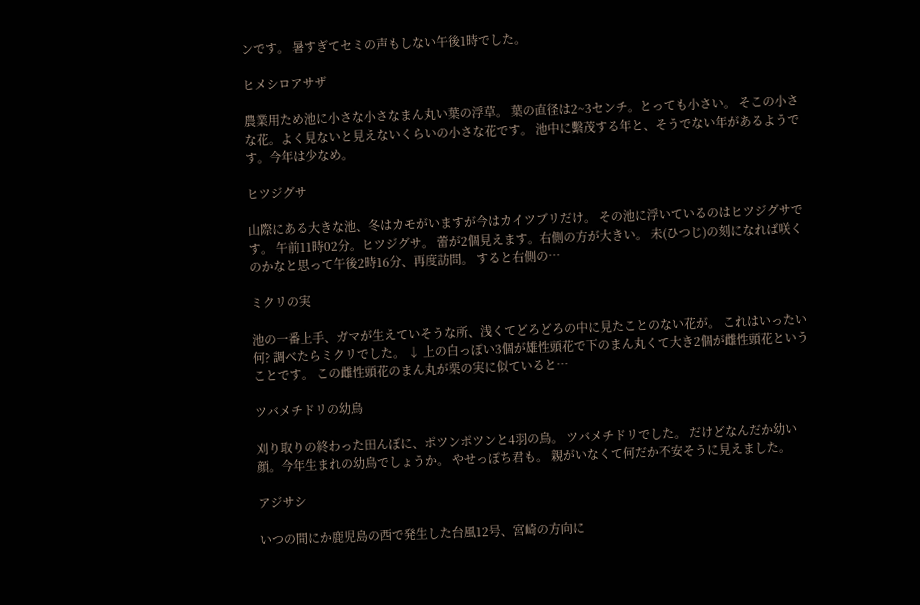ンです。 暑すぎてセミの声もしない午後1時でした。

ヒメシロアサザ

農業用ため池に小さな小さなまん丸い葉の浮草。 葉の直径は2~3センチ。とっても小さい。 そこの小さな花。よく見ないと見えないくらいの小さな花です。 池中に繫茂する年と、そうでない年があるようです。今年は少なめ。

ヒツジグサ

山際にある大きな池、冬はカモがいますが今はカイツブリだけ。 その池に浮いているのはヒツジグサです。 午前11時02分。ヒツジグサ。 蕾が2個見えます。右側の方が大きい。 未(ひつじ)の刻になれば咲くのかなと思って午後2時16分、再度訪問。 すると右側の…

ミクリの実

池の一番上手、ガマが生えていそうな所、浅くてどろどろの中に見たことのない花が。 これはいったい何? 調べたらミクリでした。 ↓ 上の白っぽい3個が雄性頭花で下のまん丸くて大き2個が雌性頭花ということです。 この雌性頭花のまん丸が栗の実に似ていると…

ツバメチドリの幼鳥

刈り取りの終わった田んぼに、ポツンポツンと4羽の鳥。 ツバメチドリでした。 だけどなんだか幼い顔。今年生まれの幼鳥でしょうか。 やせっぽち君も。 親がいなくて何だか不安そうに見えました。

アジサシ

いつの間にか鹿児島の西で発生した台風12号、宮崎の方向に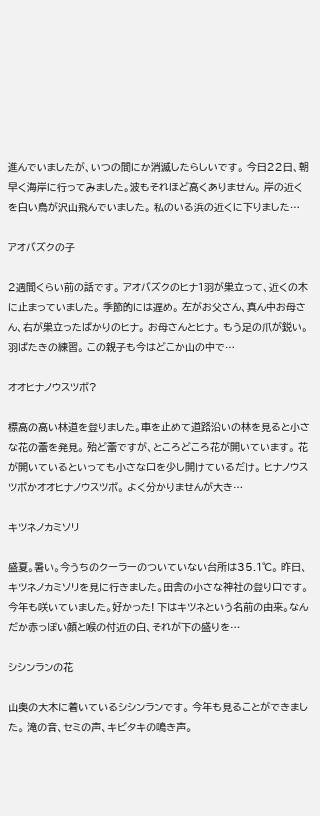進んでいましたが、いつの間にか消滅したらしいです。 今日22日、朝早く海岸に行ってみました。波もそれほど高くありません。 岸の近くを白い鳥が沢山飛んでいました。 私のいる浜の近くに下りました…

アオバズクの子

2週間くらい前の話です。 アオバズクのヒナ1羽が巣立って、近くの木に止まっていました。 季節的には遅め。 左がお父さん、真ん中お母さん、右が巣立ったばかりのヒナ。 お母さんとヒナ。 もう足の爪が鋭い。 羽ばたきの練習。 この親子も今はどこか山の中で…

オオヒナノウスツボ?

標高の高い林道を登りました。車を止めて道路沿いの林を見ると小さな花の蕾を発見。 殆ど蕾ですが、ところどころ花が開いています。 花が開いているといっても小さな口を少し開けているだけ。 ヒナノウスツボかオオヒナノウスツボ。 よく分かりませんが大き…

キツネノカミソリ

盛夏。暑い。今うちのクーラーのついていない台所は35.1℃。 昨日、キツネノカミソリを見に行きました。田舎の小さな神社の登り口です。 今年も咲いていました。好かった! 下はキツネという名前の由来。なんだか赤っぽい顔と喉の付近の白、それが下の盛りを…

シシンランの花

山奥の大木に着いているシシンランです。 今年も見ることができました。 滝の音、セミの声、キビタキの鳴き声。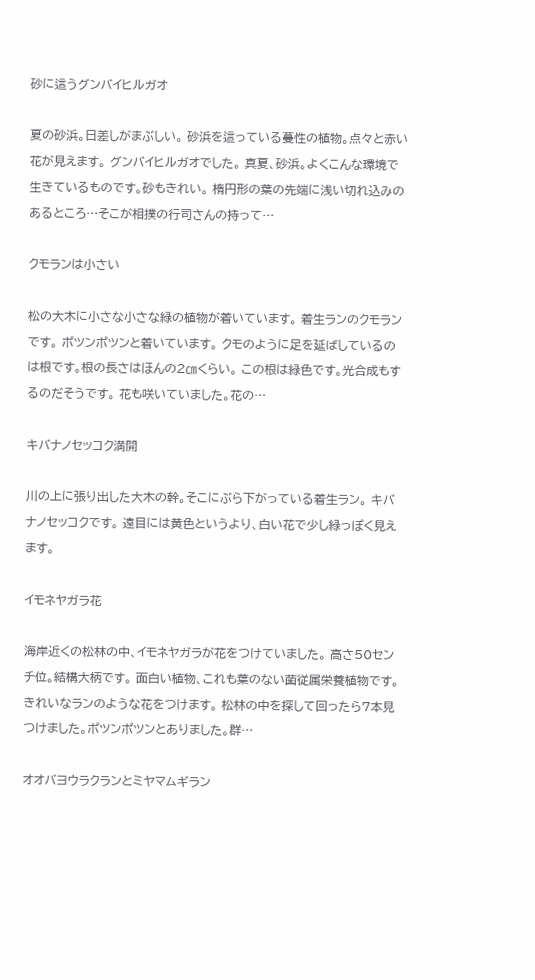砂に這うグンバイヒルガオ

夏の砂浜。日差しがまぶしい。 砂浜を這っている蔓性の植物。点々と赤い花が見えます。 グンバイヒルガオでした。 真夏、砂浜。よくこんな環境で生きているものです。砂もきれい。 楕円形の葉の先端に浅い切れ込みのあるところ…そこが相撲の行司さんの持って…

クモランは小さい

松の大木に小さな小さな緑の植物が着いています。 着生ランのクモランです。 ポツンポツンと着いています。 クモのように足を延ばしているのは根です。根の長さはほんの2㎝くらい。 この根は緑色です。光合成もするのだそうです。 花も咲いていました。花の…

キバナノセッコク満開

川の上に張り出した大木の幹。そこにぶら下がっている着生ラン。 キバナノセッコクです。 遠目には黄色というより、白い花で少し緑っぽく見えます。

イモネヤガラ花

海岸近くの松林の中、イモネヤガラが花をつけていました。 高さ50センチ位。結構大柄です。 面白い植物、これも葉のない菌従属栄養植物です。 きれいなランのような花をつけます。 松林の中を探して回ったら7本見つけました。ポツンポツンとありました。群…

オオバヨウラクランとミヤマムギラン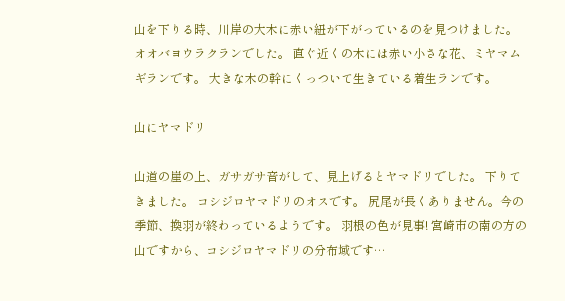山を下りる時、川岸の大木に赤い紐が下がっているのを見つけました。 オオバヨウラクランでした。 直ぐ近くの木には赤い小さな花、ミヤマムギランです。 大きな木の幹にくっついて生きている着生ランです。

山にヤマドリ

山道の崖の上、ガサガサ音がして、見上げるとヤマドリでした。 下りてきました。 コシジロヤマドリのオスです。 尻尾が長くありません。今の季節、換羽が終わっているようです。 羽根の色が見事! 宮崎市の南の方の山ですから、コシジロヤマドリの分布域です…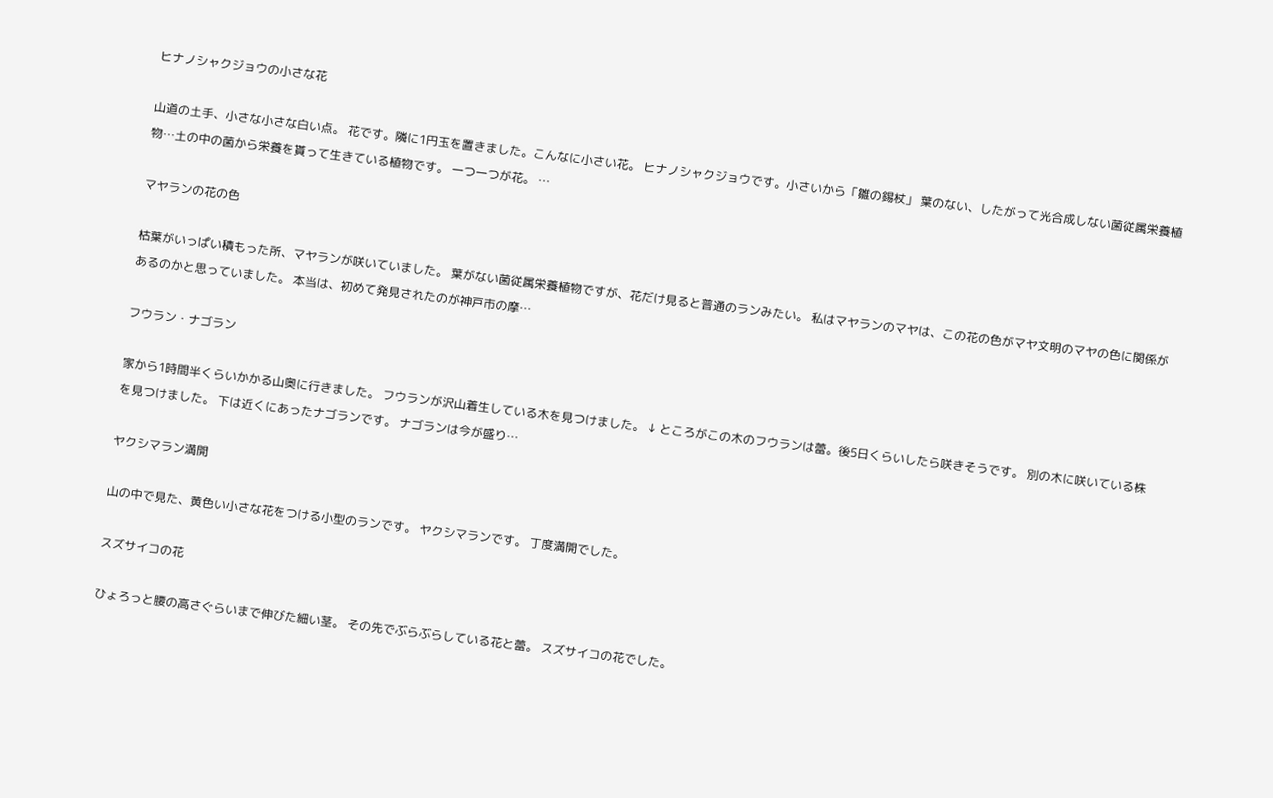ヒナノシャクジョウの小さな花

山道の土手、小さな小さな白い点。 花です。隣に1円玉を置きました。こんなに小さい花。 ヒナノシャクジョウです。小さいから「雛の錫杖」 葉のない、したがって光合成しない菌従属栄養植物…土の中の菌から栄養を貰って生きている植物です。 一つ一つが花。 …

マヤランの花の色

枯葉がいっぱい積もった所、マヤランが咲いていました。 葉がない菌従属栄養植物ですが、花だけ見ると普通のランみたい。 私はマヤランのマヤは、この花の色がマヤ文明のマヤの色に関係があるのかと思っていました。 本当は、初めて発見されたのが神戸市の摩…

フウラン・ナゴラン

家から1時間半くらいかかる山奥に行きました。 フウランが沢山着生している木を見つけました。 ↓ ところがこの木のフウランは蕾。後5日くらいしたら咲きそうです。 別の木に咲いている株を見つけました。 下は近くにあったナゴランです。 ナゴランは今が盛り…

ヤクシマラン満開

山の中で見た、黄色い小さな花をつける小型のランです。 ヤクシマランです。 丁度満開でした。

スズサイコの花

ひょろっと腰の高さぐらいまで伸びた細い茎。 その先でぶらぶらしている花と蕾。 スズサイコの花でした。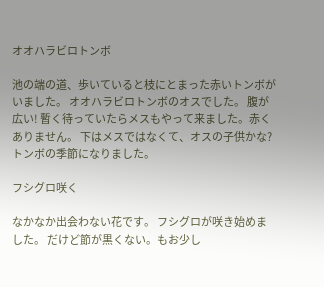オオハラビロトンボ

池の端の道、歩いていると枝にとまった赤いトンボがいました。 オオハラビロトンボのオスでした。 腹が広い! 暫く待っていたらメスもやって来ました。赤くありません。 下はメスではなくて、オスの子供かな? トンボの季節になりました。

フシグロ咲く

なかなか出会わない花です。 フシグロが咲き始めました。 だけど節が黒くない。もお少し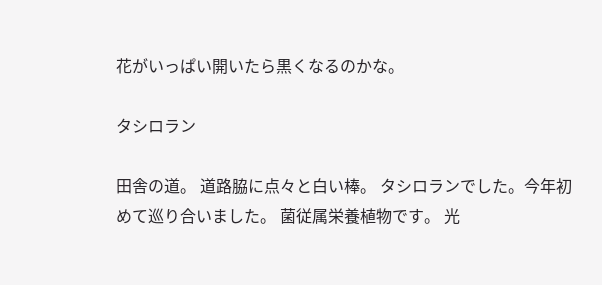花がいっぱい開いたら黒くなるのかな。

タシロラン

田舎の道。 道路脇に点々と白い棒。 タシロランでした。今年初めて巡り合いました。 菌従属栄養植物です。 光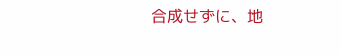合成せずに、地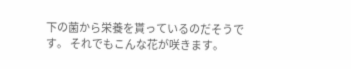下の菌から栄養を貰っているのだそうです。 それでもこんな花が咲きます。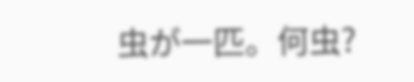虫が一匹。何虫?